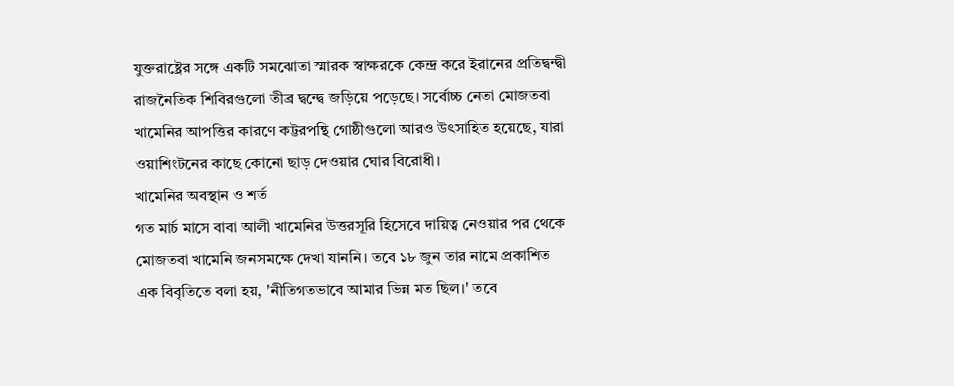যুক্তরাষ্ট্রের সঙ্গে একটি সমঝোতা স্মারক স্বাক্ষরকে কেন্দ্র করে ইরানের প্রতিদ্বন্দ্বী রাজনৈতিক শিবিরগুলো তীব্র দ্বন্দ্বে জড়িয়ে পড়েছে। সর্বোচ্চ নেতা মোজতবা খামেনির আপত্তির কারণে কট্টরপন্থি গোষ্ঠীগুলো আরও উৎসাহিত হয়েছে, যারা ওয়াশিংটনের কাছে কোনো ছাড় দেওয়ার ঘোর বিরোধী।
খামেনির অবস্থান ও শর্ত
গত মার্চ মাসে বাবা আলী খামেনির উত্তরসূরি হিসেবে দায়িত্ব নেওয়ার পর থেকে মোজতবা খামেনি জনসমক্ষে দেখা যাননি। তবে ১৮ জুন তার নামে প্রকাশিত এক বিবৃতিতে বলা হয়, 'নীতিগতভাবে আমার ভিন্ন মত ছিল।' তবে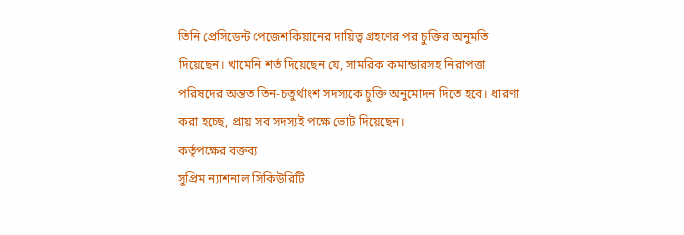তিনি প্রেসিডেন্ট পেজেশকিয়ানের দায়িত্ব গ্রহণের পর চুক্তির অনুমতি দিয়েছেন। খামেনি শর্ত দিয়েছেন যে, সামরিক কমান্ডারসহ নিরাপত্তা পরিষদের অন্তত তিন-চতুর্থাংশ সদস্যকে চুক্তি অনুমোদন দিতে হবে। ধারণা করা হচ্ছে, প্রায় সব সদস্যই পক্ষে ভোট দিয়েছেন।
কর্তৃপক্ষের বক্তব্য
সুপ্রিম ন্যাশনাল সিকিউরিটি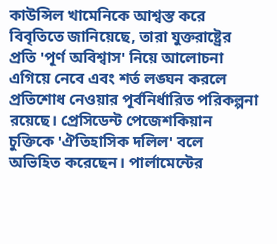কাউন্সিল খামেনিকে আশ্বস্ত করে বিবৃতিতে জানিয়েছে, তারা যুক্তরাষ্ট্রের প্রতি 'পূর্ণ অবিশ্বাস' নিয়ে আলোচনা এগিয়ে নেবে এবং শর্ত লঙ্ঘন করলে প্রতিশোধ নেওয়ার পূর্বনির্ধারিত পরিকল্পনা রয়েছে। প্রেসিডেন্ট পেজেশকিয়ান চুক্তিকে 'ঐতিহাসিক দলিল' বলে অভিহিত করেছেন। পার্লামেন্টের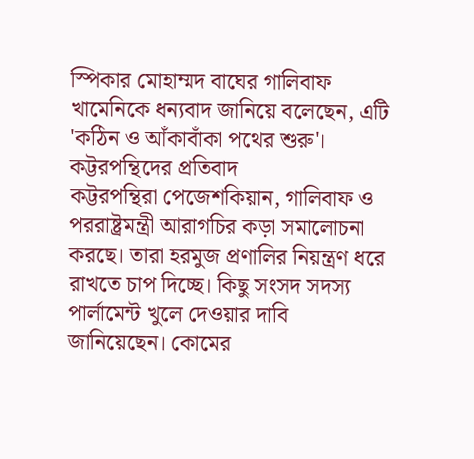স্পিকার মোহাম্মদ বাঘের গালিবাফ খামেনিকে ধন্যবাদ জানিয়ে বলেছেন, এটি 'কঠিন ও আঁকাবাঁকা পথের শুরু'।
কট্টরপন্থিদের প্রতিবাদ
কট্টরপন্থিরা পেজেশকিয়ান, গালিবাফ ও পররাষ্ট্রমন্ত্রী আরাগচির কড়া সমালোচনা করছে। তারা হরমুজ প্রণালির নিয়ন্ত্রণ ধরে রাখতে চাপ দিচ্ছে। কিছু সংসদ সদস্য পার্লামেন্ট খুলে দেওয়ার দাবি জানিয়েছেন। কোমের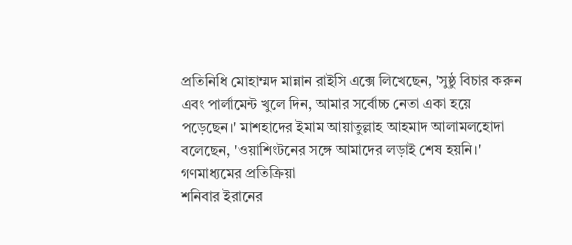প্রতিনিধি মোহাম্মদ মান্নান রাইসি এক্সে লিখেছেন, 'সুষ্ঠু বিচার করুন এবং পার্লামেন্ট খুলে দিন, আমার সর্বোচ্চ নেতা একা হয়ে পড়েছেন।' মাশহাদের ইমাম আয়াতুল্লাহ আহমাদ আলামলহোদা বলেছেন, 'ওয়াশিংটনের সঙ্গে আমাদের লড়াই শেষ হয়নি।'
গণমাধ্যমের প্রতিক্রিয়া
শনিবার ইরানের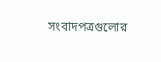সংবাদপত্রগুলোর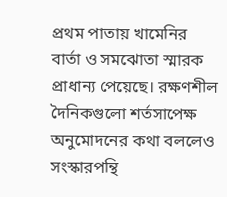প্রথম পাতায় খামেনির বার্তা ও সমঝোতা স্মারক প্রাধান্য পেয়েছে। রক্ষণশীল দৈনিকগুলো শর্তসাপেক্ষ অনুমোদনের কথা বললেও সংস্কারপন্থি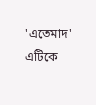'এতেমাদ' এটিকে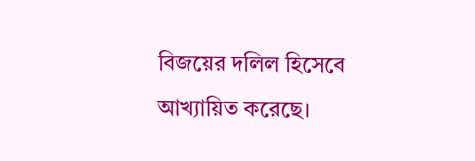বিজয়ের দলিল হিসেবে আখ্যায়িত করেছে।